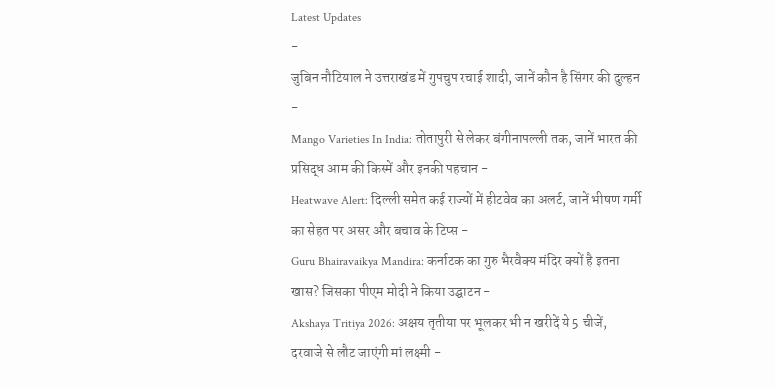Latest Updates
-
जुबिन नौटियाल ने उत्तराखंड में गुपचुप रचाई शादी, जानें कौन है सिंगर की दुल्हन -
Mango Varieties In India: तोतापुरी से लेकर बंगीनापल्ली तक, जानें भारत की प्रसिद्ध आम की किस्में और इनकी पहचान -
Heatwave Alert: दिल्ली समेत कई राज्यों में हीटवेव का अलर्ट, जानें भीषण गर्मी का सेहत पर असर और बचाव के टिप्स -
Guru Bhairavaikya Mandira: कर्नाटक का गुरु भैरवैक्य मंदिर क्यों है इतना खास? जिसका पीएम मोदी ने किया उद्घाटन -
Akshaya Tritiya 2026: अक्षय तृतीया पर भूलकर भी न खरीदें ये 5 चीजें, दरवाजे से लौट जाएंगी मां लक्ष्मी -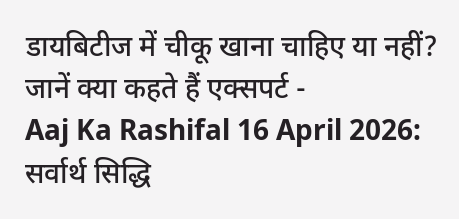डायबिटीज में चीकू खाना चाहिए या नहीं? जानें क्या कहते हैं एक्सपर्ट -
Aaj Ka Rashifal 16 April 2026: सर्वार्थ सिद्धि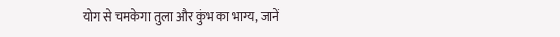योग से चमकेगा तुला और कुंभ का भाग्य, जानें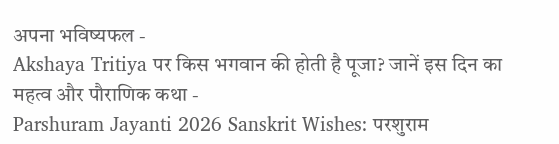अपना भविष्यफल -
Akshaya Tritiya पर किस भगवान की होती है पूजा? जानें इस दिन का महत्व और पौराणिक कथा -
Parshuram Jayanti 2026 Sanskrit Wishes: परशुराम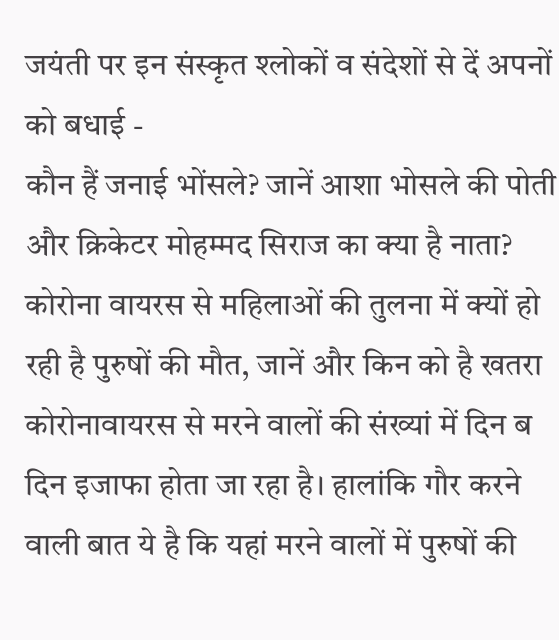जयंती पर इन संस्कृत श्लोकों व संदेशों से दें अपनों को बधाई -
कौन हैं जनाई भोंसले? जानें आशा भोसले की पोती और क्रिकेटर मोहम्मद सिराज का क्या है नाता?
कोरोना वायरस से महिलाओं की तुलना में क्यों हो रही है पुरुषों की मौत, जानें और किन को है खतरा
कोरोनावायरस से मरने वालों की संख्यां में दिन ब दिन इजाफा होता जा रहा है। हालांकि गौर करने वाली बात ये है कि यहां मरने वालों में पुरुषों की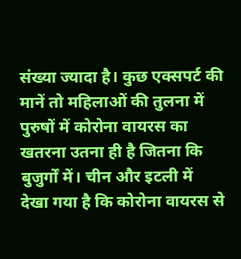संख्या ज्यादा है। कुछ एक्सपर्ट की मानें तो महिलाओं की तुलना में पुरुषों में कोरोना वायरस का खतरना उतना ही है जितना कि बुजुर्गों में। चीन और इटली में देखा गया है कि कोरोना वायरस से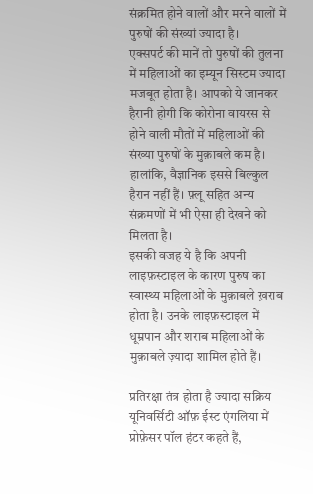संक्रमित होने वालों और मरने वालों में पुरुषों की संख्यां ज्यादा है।
एक्सपर्ट की मानें तो पुरुषों की तुलना में महिलाओं का इम्यून सिस्टम ज्यादा मजबूत होता है। आपको ये जानकर हैरानी होगी कि कोरोना वायरस से होने वाली मौतों में महिलाओं की संख्या पुरुषों के मुक़ाबले कम है। हालांकि, वैज्ञानिक इससे बिल्कुल हैरान नहीं हैं। फ़्लू सहित अन्य संक्रमणों में भी ऐसा ही देखने को मिलता है।
इसकी वजह ये है कि अपनी लाइफ़स्टाइल के कारण पुरुष का स्वास्थ्य महिलाओं के मुक़ाबले ख़राब होता है। उनके लाइफ़स्टाइल में धूम्रपान और शराब महिलाओं के मुक़ाबले ज़्यादा शामिल होते हैं।

प्रतिरक्षा तंत्र होता है ज्यादा सक्रिय
यूनिवर्सिटी ऑफ़ ईस्ट एंगलिया में प्रोफ़ेसर पॉल हंटर कहते हैं,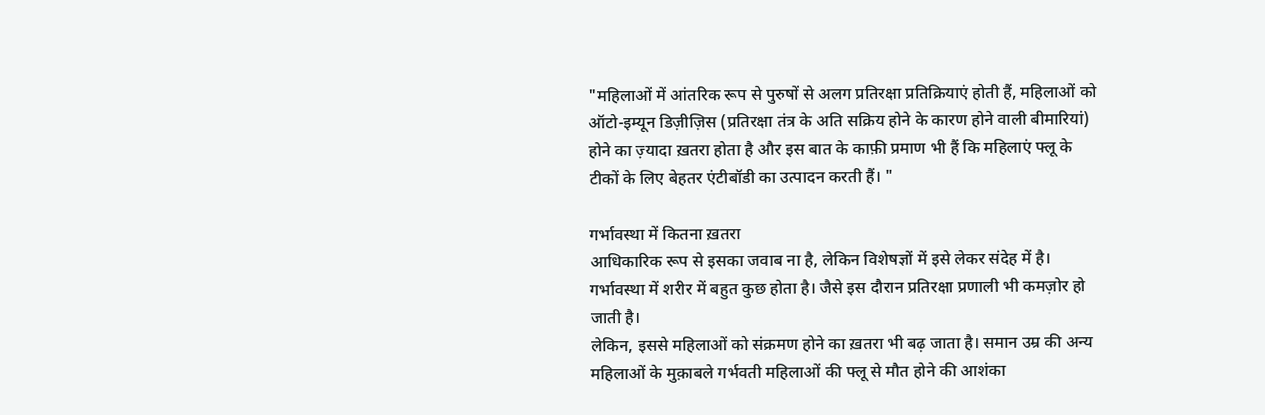"महिलाओं में आंतरिक रूप से पुरुषों से अलग प्रतिरक्षा प्रतिक्रियाएं होती हैं, महिलाओं को ऑटो-इम्यून डिज़ीज़िस (प्रतिरक्षा तंत्र के अति सक्रिय होने के कारण होने वाली बीमारियां) होने का ज़्यादा ख़तरा होता है और इस बात के काफ़ी प्रमाण भी हैं कि महिलाएं फ्लू के टीकों के लिए बेहतर एंटीबॉडी का उत्पादन करती हैं। "

गर्भावस्था में कितना ख़तरा
आधिकारिक रूप से इसका जवाब ना है, लेकिन विशेषज्ञों में इसे लेकर संदेह में है। गर्भावस्था में शरीर में बहुत कुछ होता है। जैसे इस दौरान प्रतिरक्षा प्रणाली भी कमज़ोर हो जाती है।
लेकिन, इससे महिलाओं को संक्रमण होने का ख़तरा भी बढ़ जाता है। समान उम्र की अन्य महिलाओं के मुक़ाबले गर्भवती महिलाओं की फ्लू से मौत होने की आशंका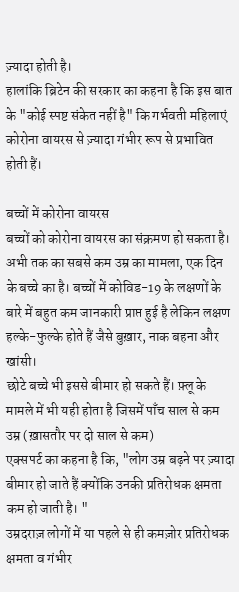ज़्यादा होती है।
हालांकि ब्रिटेन की सरकार का कहना है कि इस बात के "कोई स्पष्ट संकेत नहीं है" कि गर्भवती महिलाएं कोरोना वायरस से ज़्यादा गंभीर रूप से प्रभावित होती हैं।

बच्चों में कोरोना वायरस
बच्चों को कोरोना वायरस का संक्रमण हो सकता है। अभी तक का सबसे कम उम्र का मामला, एक दिन के बच्चे का है। बच्चों में कोविड-19 के लक्षणों के बारे में बहुत कम जानकारी प्राप्त हुई है लेकिन लक्षण हल्के-फुल्के होते हैं जैसे बुख़ार, नाक बहना और खांसी।
छोटे बच्चे भी इससे बीमार हो सकते हैं। फ़्लू के मामले में भी यही होता है जिसमें पाँच साल से कम उम्र (ख़ासतौर पर दो साल से कम)
एक्सपर्ट का कहना है कि, "लोग उम्र बढ़ने पर ज़्यादा बीमार हो जाते हैं क्योंकि उनकी प्रतिरोधक क्षमता कम हो जाती है। "
उम्रदराज़ लोगों में या पहले से ही कमज़ोर प्रतिरोधक क्षमता व गंभीर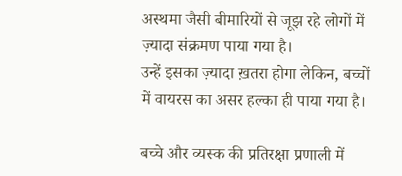अस्थमा जैसी बीमारियों से जूझ रहे लोगों में ज़्यादा संक्रमण पाया गया है।
उन्हें इसका ज़्यादा ख़तरा होगा लेकिन, बच्चों में वायरस का असर हल्का ही पाया गया है।

बच्चे और व्यस्क की प्रतिरक्षा प्रणाली में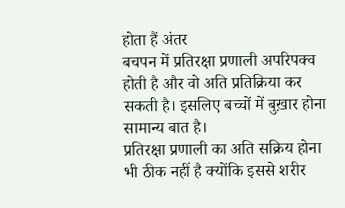होता हैं अंतर
बचपन में प्रतिरक्षा प्रणाली अपरिपक्व होती है और वो अति प्रतिक्रिया कर सकती है। इसलिए बच्चों में बुख़ार होना सामान्य बात है।
प्रतिरक्षा प्रणाली का अति सक्रिय होना भी ठीक नहीं है क्योंकि इससे शरीर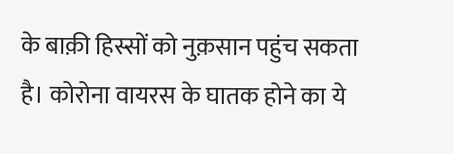के बाक़ी हिस्सों को नुक़सान पहुंच सकता है। कोरोना वायरस के घातक होने का ये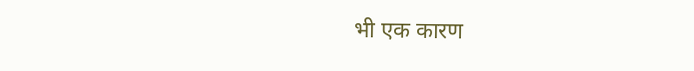भी एक कारण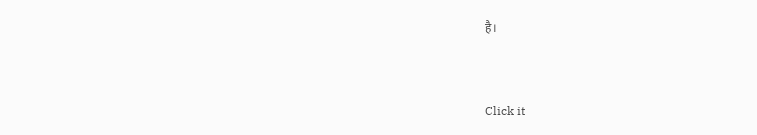है।



Click it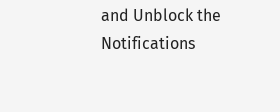and Unblock the Notifications